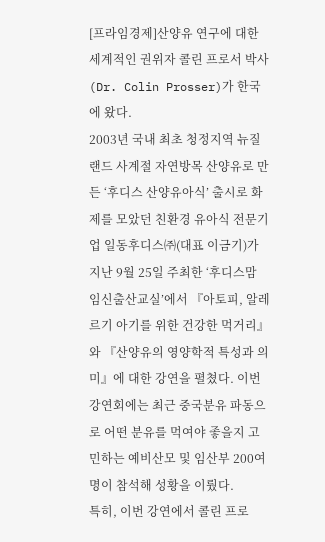[프라임경제]산양유 연구에 대한 세계적인 권위자 콜린 프로서 박사(Dr. Colin Prosser)가 한국에 왔다.
2003년 국내 최초 청정지역 뉴질랜드 사계절 자연방목 산양유로 만든 ‘후디스 산양유아식’ 출시로 화제를 모았던 친환경 유아식 전문기업 일동후디스㈜(대표 이금기)가 지난 9월 25일 주최한 ‘후디스맘 임신출산교실’에서 『아토피, 알레르기 아기를 위한 건강한 먹거리』와 『산양유의 영양학적 특성과 의미』에 대한 강연을 펼쳤다. 이번 강연회에는 최근 중국분유 파동으로 어떤 분유를 먹여야 좋을지 고민하는 예비산모 및 임산부 200여명이 참석해 성황을 이뤘다.
특히, 이번 강연에서 콜린 프로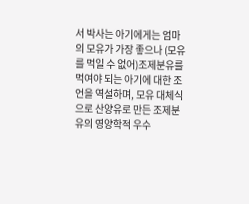서 박사는 아기에게는 엄마의 모유가 가장 좋으나 (모유를 먹일 수 없어)조제분유를 먹여야 되는 아기에 대한 조언을 역설하며, 모유 대체식으로 산양유로 만든 조제분유의 영양학적 우수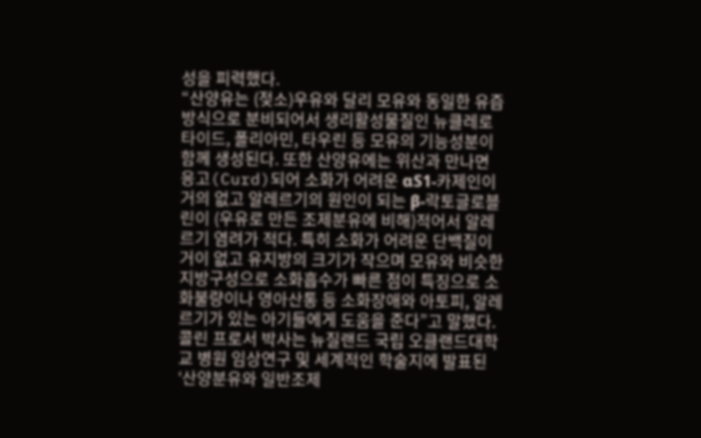성을 피력했다.
“산양유는 (젖소)우유와 달리 모유와 동일한 유즙방식으로 분비되어서 생리활성물질인 뉴클레로타이드, 폴리아민, 타우린 등 모유의 기능성분이 함께 생성된다. 또한 산양유에는 위산과 만나면 응고(Curd)되어 소화가 어려운 αS1-카제인이 거의 없고 알레르기의 원인이 되는 β-락토글로블린이 (우유로 만든 조제분유에 비해)적어서 알레르기 염려가 적다. 특히 소화가 어려운 단백질이 거이 없고 유지방의 크기가 작으며 모유와 비슷한 지방구성으로 소화흡수가 빠른 점이 특징으로 소화불량이나 영아산통 등 소화장애와 아토피, 알레르기가 있는 아기들에게 도움을 준다”고 말했다.
콜린 프로서 박사는 뉴질랜드 국립 오클랜드대학교 병원 임상연구 및 세계적인 학술지에 발표된 ‘산양분유와 일반조제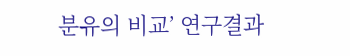분유의 비교’ 연구결과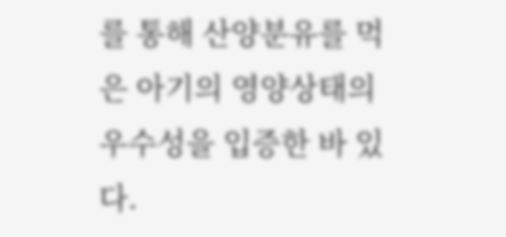를 통해 산양분유를 먹은 아기의 영양상태의 우수성을 입증한 바 있다.